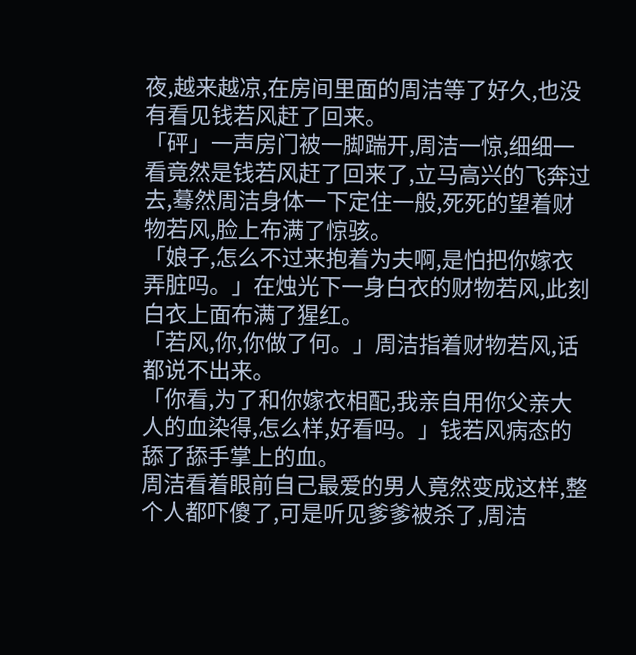夜,越来越凉,在房间里面的周洁等了好久,也没有看见钱若风赶了回来。
「砰」一声房门被一脚踹开,周洁一惊,细细一看竟然是钱若风赶了回来了,立马高兴的飞奔过去,蓦然周洁身体一下定住一般,死死的望着财物若风,脸上布满了惊骇。
「娘子,怎么不过来抱着为夫啊,是怕把你嫁衣弄脏吗。」在烛光下一身白衣的财物若风,此刻白衣上面布满了猩红。
「若风,你,你做了何。」周洁指着财物若风,话都说不出来。
「你看,为了和你嫁衣相配,我亲自用你父亲大人的血染得,怎么样,好看吗。」钱若风病态的舔了舔手掌上的血。
周洁看着眼前自己最爱的男人竟然变成这样,整个人都吓傻了,可是听见爹爹被杀了,周洁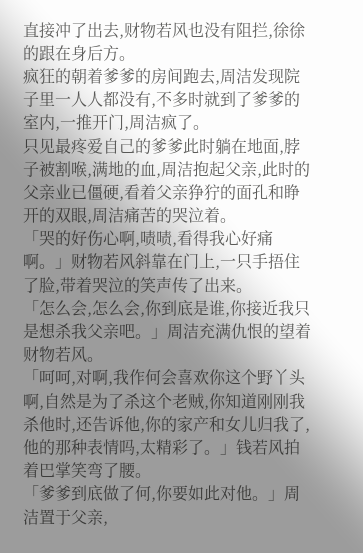直接冲了出去,财物若风也没有阻拦,徐徐的跟在身后方。
疯狂的朝着爹爹的房间跑去,周洁发现院子里一人人都没有,不多时就到了爹爹的室内,一推开门,周洁疯了。
只见最疼爱自己的爹爹此时躺在地面,脖子被割喉,满地的血,周洁抱起父亲,此时的父亲业已僵硬,看着父亲狰狞的面孔和睁开的双眼,周洁痛苦的哭泣着。
「哭的好伤心啊,啧啧,看得我心好痛啊。」财物若风斜靠在门上,一只手捂住了脸,带着哭泣的笑声传了出来。
「怎么会,怎么会,你到底是谁,你接近我只是想杀我父亲吧。」周洁充满仇恨的望着财物若风。
「呵呵,对啊,我作何会喜欢你这个野丫头啊,自然是为了杀这个老贼,你知道刚刚我杀他时,还告诉他,你的家产和女儿归我了,他的那种表情吗,太精彩了。」钱若风拍着巴掌笑弯了腰。
「爹爹到底做了何,你要如此对他。」周洁置于父亲,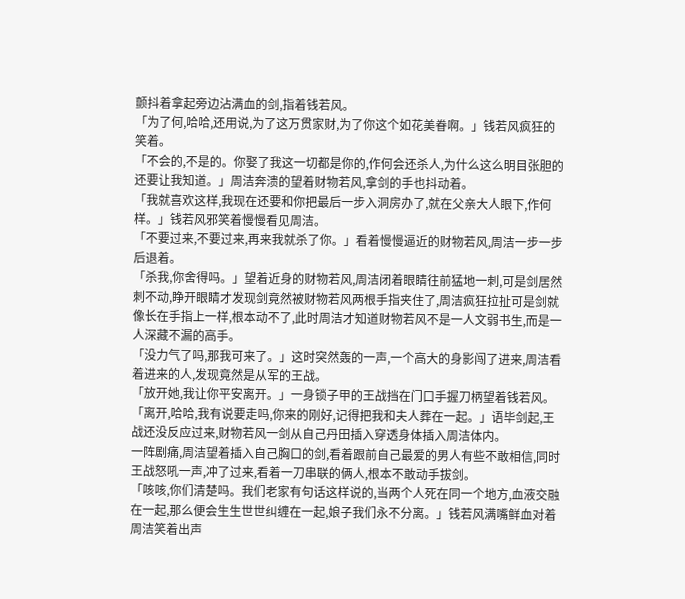颤抖着拿起旁边沾满血的剑,指着钱若风。
「为了何,哈哈,还用说,为了这万贯家财,为了你这个如花美眷啊。」钱若风疯狂的笑着。
「不会的,不是的。你娶了我这一切都是你的,作何会还杀人,为什么这么明目张胆的还要让我知道。」周洁奔溃的望着财物若风,拿剑的手也抖动着。
「我就喜欢这样,我现在还要和你把最后一步入洞房办了,就在父亲大人眼下,作何样。」钱若风邪笑着慢慢看见周洁。
「不要过来,不要过来,再来我就杀了你。」看着慢慢逼近的财物若风,周洁一步一步后退着。
「杀我,你舍得吗。」望着近身的财物若风,周洁闭着眼睛往前猛地一刺,可是剑居然刺不动,睁开眼睛才发现剑竟然被财物若风两根手指夹住了,周洁疯狂拉扯可是剑就像长在手指上一样,根本动不了,此时周洁才知道财物若风不是一人文弱书生,而是一人深藏不漏的高手。
「没力气了吗,那我可来了。」这时突然轰的一声,一个高大的身影闯了进来,周洁看着进来的人,发现竟然是从军的王战。
「放开她,我让你平安离开。」一身锁子甲的王战挡在门口手握刀柄望着钱若风。
「离开,哈哈,我有说要走吗,你来的刚好,记得把我和夫人葬在一起。」语毕剑起,王战还没反应过来,财物若风一剑从自己丹田插入穿透身体插入周洁体内。
一阵剧痛,周洁望着插入自己胸口的剑,看着跟前自己最爱的男人有些不敢相信,同时王战怒吼一声,冲了过来,看着一刀串联的俩人,根本不敢动手拔剑。
「咳咳,你们清楚吗。我们老家有句话这样说的,当两个人死在同一个地方,血液交融在一起,那么便会生生世世纠缠在一起,娘子我们永不分离。」钱若风满嘴鲜血对着周洁笑着出声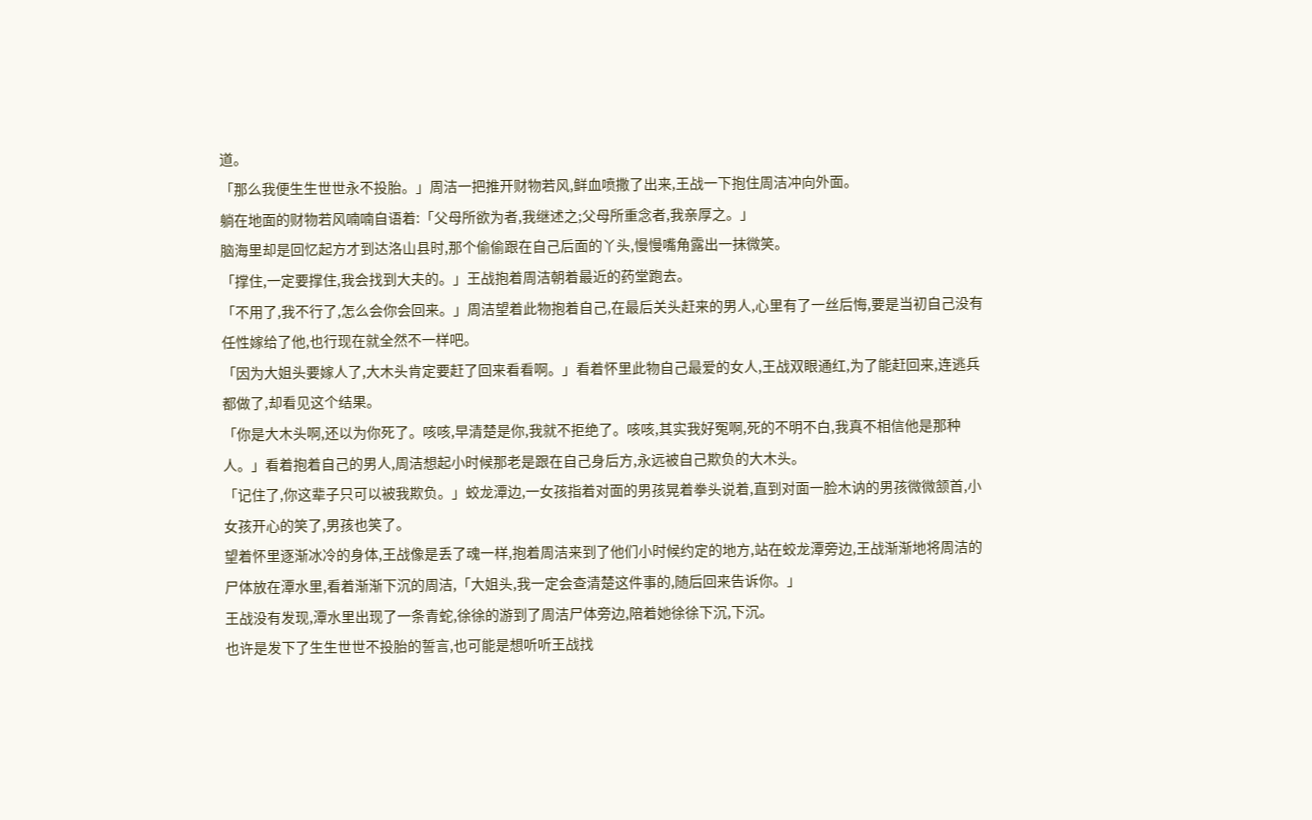道。
「那么我便生生世世永不投胎。」周洁一把推开财物若风,鲜血喷撒了出来,王战一下抱住周洁冲向外面。
躺在地面的财物若风喃喃自语着:「父母所欲为者,我继述之;父母所重念者,我亲厚之。」
脑海里却是回忆起方才到达洛山县时,那个偷偷跟在自己后面的丫头,慢慢嘴角露出一抹微笑。
「撑住,一定要撑住,我会找到大夫的。」王战抱着周洁朝着最近的药堂跑去。
「不用了,我不行了,怎么会你会回来。」周洁望着此物抱着自己,在最后关头赶来的男人,心里有了一丝后悔,要是当初自己没有任性嫁给了他,也行现在就全然不一样吧。
「因为大姐头要嫁人了,大木头肯定要赶了回来看看啊。」看着怀里此物自己最爱的女人,王战双眼通红,为了能赶回来,连逃兵都做了,却看见这个结果。
「你是大木头啊,还以为你死了。咳咳,早清楚是你,我就不拒绝了。咳咳,其实我好冤啊,死的不明不白,我真不相信他是那种人。」看着抱着自己的男人,周洁想起小时候那老是跟在自己身后方,永远被自己欺负的大木头。
「记住了,你这辈子只可以被我欺负。」蛟龙潭边,一女孩指着对面的男孩晃着拳头说着,直到对面一脸木讷的男孩微微颔首,小女孩开心的笑了,男孩也笑了。
望着怀里逐渐冰冷的身体,王战像是丢了魂一样,抱着周洁来到了他们小时候约定的地方,站在蛟龙潭旁边,王战渐渐地将周洁的尸体放在潭水里,看着渐渐下沉的周洁,「大姐头,我一定会查清楚这件事的,随后回来告诉你。」
王战没有发现,潭水里出现了一条青蛇,徐徐的游到了周洁尸体旁边,陪着她徐徐下沉,下沉。
也许是发下了生生世世不投胎的誓言,也可能是想听听王战找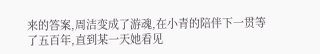来的答案,周洁变成了游魂,在小青的陪伴下一贯等了五百年,直到某一天她看见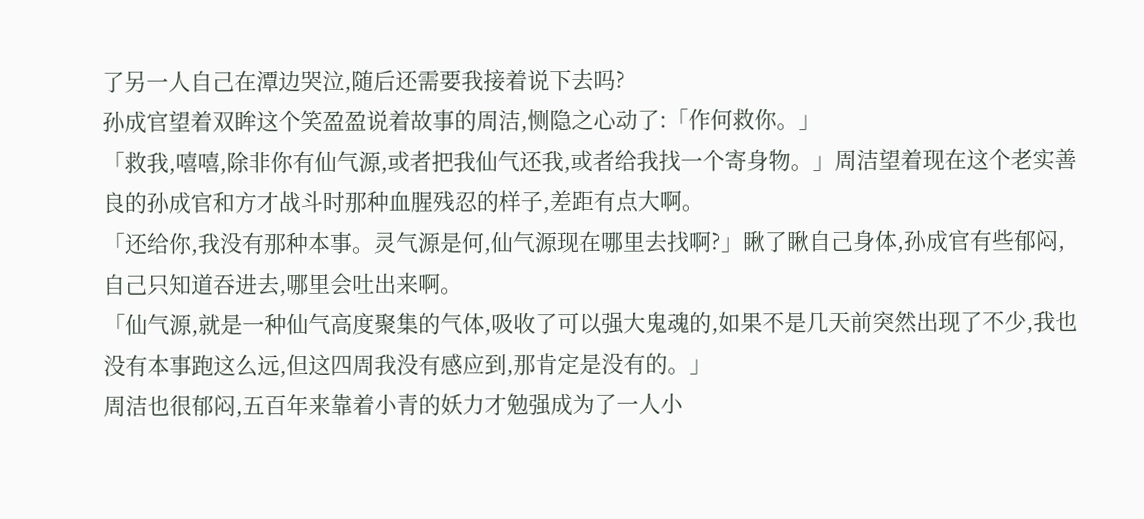了另一人自己在潭边哭泣,随后还需要我接着说下去吗?
孙成官望着双眸这个笑盈盈说着故事的周洁,恻隐之心动了:「作何救你。」
「救我,嘻嘻,除非你有仙气源,或者把我仙气还我,或者给我找一个寄身物。」周洁望着现在这个老实善良的孙成官和方才战斗时那种血腥残忍的样子,差距有点大啊。
「还给你,我没有那种本事。灵气源是何,仙气源现在哪里去找啊?」瞅了瞅自己身体,孙成官有些郁闷,自己只知道吞进去,哪里会吐出来啊。
「仙气源,就是一种仙气高度聚集的气体,吸收了可以强大鬼魂的,如果不是几天前突然出现了不少,我也没有本事跑这么远,但这四周我没有感应到,那肯定是没有的。」
周洁也很郁闷,五百年来靠着小青的妖力才勉强成为了一人小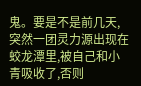鬼。要是不是前几天,突然一团灵力源出现在蛟龙潭里,被自己和小青吸收了,否则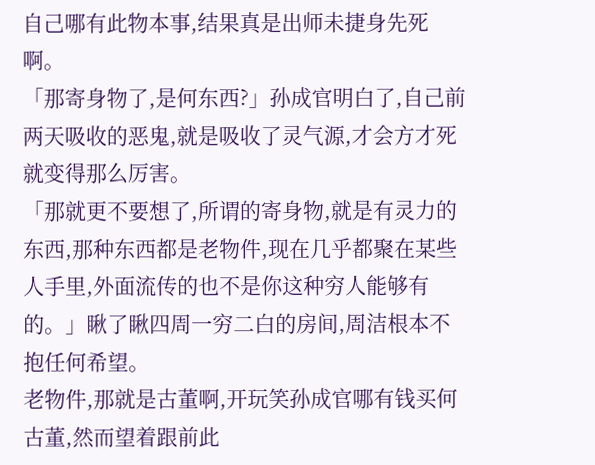自己哪有此物本事,结果真是出师未捷身先死啊。
「那寄身物了,是何东西?」孙成官明白了,自己前两天吸收的恶鬼,就是吸收了灵气源,才会方才死就变得那么厉害。
「那就更不要想了,所谓的寄身物,就是有灵力的东西,那种东西都是老物件,现在几乎都聚在某些人手里,外面流传的也不是你这种穷人能够有的。」瞅了瞅四周一穷二白的房间,周洁根本不抱任何希望。
老物件,那就是古董啊,开玩笑孙成官哪有钱买何古董,然而望着跟前此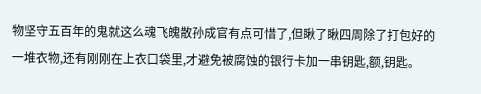物坚守五百年的鬼就这么魂飞魄散孙成官有点可惜了,但瞅了瞅四周除了打包好的一堆衣物,还有刚刚在上衣口袋里,才避免被腐蚀的银行卡加一串钥匙,额,钥匙。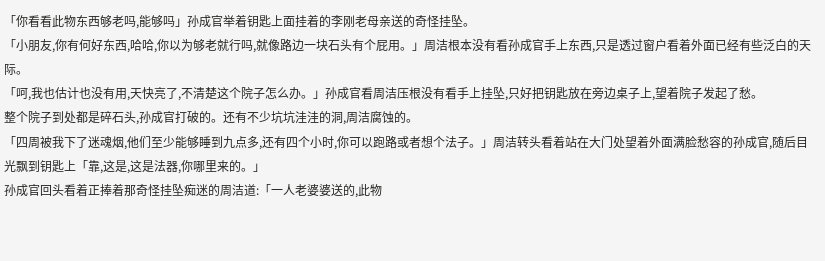「你看看此物东西够老吗,能够吗」孙成官举着钥匙上面挂着的李刚老母亲送的奇怪挂坠。
「小朋友,你有何好东西,哈哈,你以为够老就行吗,就像路边一块石头有个屁用。」周洁根本没有看孙成官手上东西,只是透过窗户看着外面已经有些泛白的天际。
「呵,我也估计也没有用,天快亮了,不清楚这个院子怎么办。」孙成官看周洁压根没有看手上挂坠,只好把钥匙放在旁边桌子上,望着院子发起了愁。
整个院子到处都是碎石头,孙成官打破的。还有不少坑坑洼洼的洞,周洁腐蚀的。
「四周被我下了迷魂烟,他们至少能够睡到九点多,还有四个小时,你可以跑路或者想个法子。」周洁转头看着站在大门处望着外面满脸愁容的孙成官,随后目光飘到钥匙上「靠,这是,这是法器,你哪里来的。」
孙成官回头看着正捧着那奇怪挂坠痴迷的周洁道:「一人老婆婆送的,此物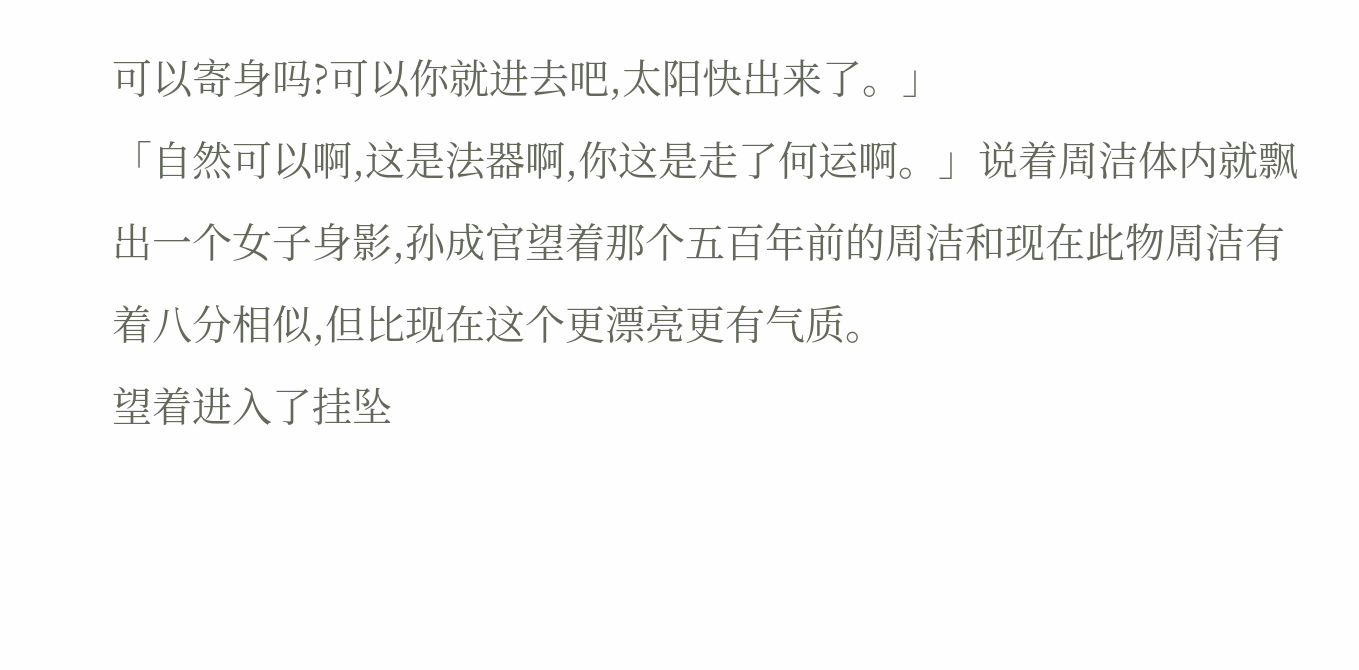可以寄身吗?可以你就进去吧,太阳快出来了。」
「自然可以啊,这是法器啊,你这是走了何运啊。」说着周洁体内就飘出一个女子身影,孙成官望着那个五百年前的周洁和现在此物周洁有着八分相似,但比现在这个更漂亮更有气质。
望着进入了挂坠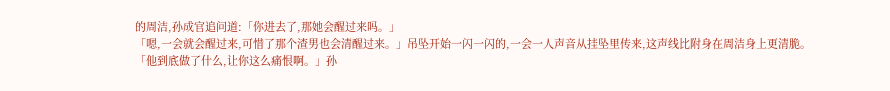的周洁,孙成官追问道:「你进去了,那她会醒过来吗。」
「嗯,一会就会醒过来,可惜了那个渣男也会清醒过来。」吊坠开始一闪一闪的,一会一人声音从挂坠里传来,这声线比附身在周洁身上更清脆。
「他到底做了什么,让你这么痛恨啊。」孙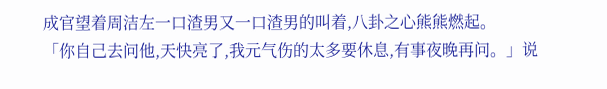成官望着周洁左一口渣男又一口渣男的叫着,八卦之心熊熊燃起。
「你自己去问他,天快亮了,我元气伤的太多要休息,有事夜晚再问。」说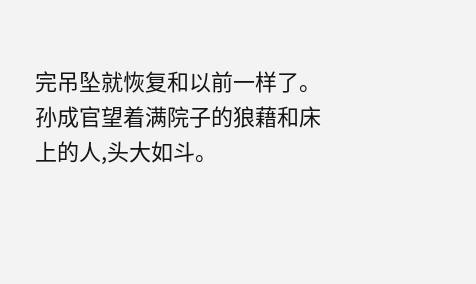完吊坠就恢复和以前一样了。
孙成官望着满院子的狼藉和床上的人,头大如斗。